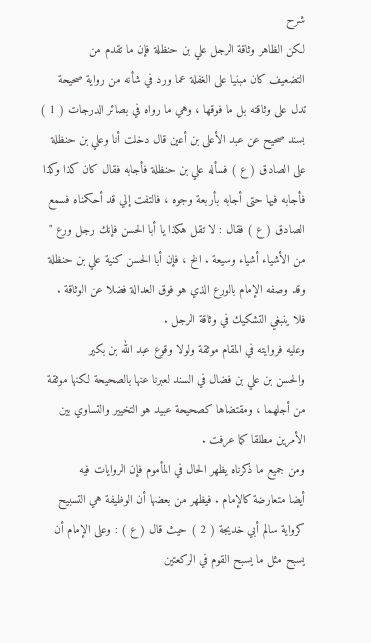شرح
لكن الظاهر وثاقة الرجل علي بن حنظلة فإن ما تقدم من
التضعيف كان مبنيا على الغفلة عما ورد في شأنه من رواية صحيحة
تدل على وثاقته بل ما فوقها ، وهي ما رواه في بصائر الدرجات ( 1 )
بسند صحيح عن عبد الأعلى بن أعين قال دخلت أنا وعلي بن حنظلة
على الصادق ( ع ) فسأله علي بن حنظلة فأجابه فقال كان كذا وكذا
فأجابه فيها حتى أجابه بأربعة وجوه ، فالتفت إلي قد أحكمناه فسمع
الصادق ( ع ) فقال : لا تقل هكذا يا أبا الحسن فإنك رجل ورع "
من الأشياء أشياء وسيعة . الخ ، فإن أبا الحسن كنية علي بن حنظلة
وقد وصفه الإمام بالورع الذي هو فوق العدالة فضلا عن الوثاقة .
فلا ينبغي التشكيك في وثاقة الرجل .
وعليه فروايته في المقام موثقة ولولا وقوع عبد الله بن بكير
والحسن بن علي بن فضال في السند لعبرنا عنها بالصحيحة لكنها موثقة
من أجلهما ، ومقتضاها كصحيحة عبيد هو التخيير والتساوي بين
الأمرين مطلقا كما عرفت .
ومن جميع ما ذكرناه يظهر الحال في المأموم فإن الروايات فيه
أيضا متعارضة كالإمام . فيظهر من بعضها أن الوظيفة هي التسبيح
كرواية سالم أبي خديجة ( 2 ) حيث قال ( ع ) : وعلى الإمام أن
يسبح مثل ما يسبح القوم في الركعتين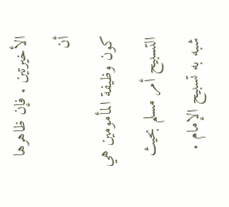الأخيرتين . فإن ظاهرها أن
كون وظيفة المأمومين هي التسبيح أمر مسلم بحيث شبه به تسبيح الإمام .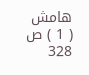هامش
( 1 ) ص 328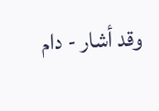وقد أشار - دام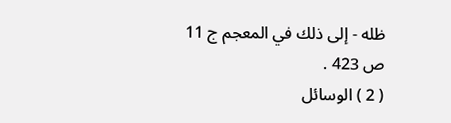ظله - إلى ذلك في المعجم ج 11
ص 423 .
( 2 ) الوسائل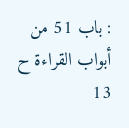: باب 51 من أبواب القراءة ح 13